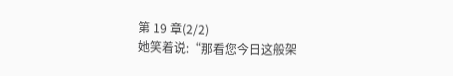第 19 章(2/2)
她笑着说:“那看您今日这般架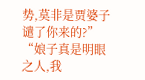势,莫非是贾婆子谴了你来的?”
“娘子真是明眼之人,我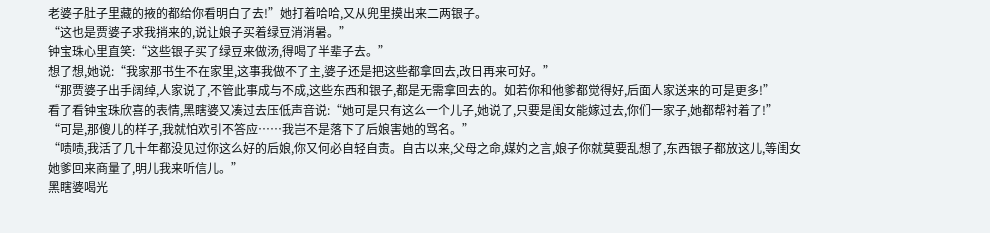老婆子肚子里藏的掖的都给你看明白了去!”她打着哈哈,又从兜里摸出来二两银子。
“这也是贾婆子求我捎来的,说让娘子买着绿豆消消暑。”
钟宝珠心里直笑:“这些银子买了绿豆来做汤,得喝了半辈子去。”
想了想,她说:“我家那书生不在家里,这事我做不了主,婆子还是把这些都拿回去,改日再来可好。”
“那贾婆子出手阔绰,人家说了,不管此事成与不成,这些东西和银子,都是无需拿回去的。如若你和他爹都觉得好,后面人家送来的可是更多!”
看了看钟宝珠欣喜的表情,黑瞎婆又凑过去压低声音说:“她可是只有这么一个儿子,她说了,只要是闺女能嫁过去,你们一家子,她都帮衬着了!”
“可是,那傻儿的样子,我就怕欢引不答应……我岂不是落下了后娘害她的骂名。”
“啧啧,我活了几十年都没见过你这么好的后娘,你又何必自轻自责。自古以来,父母之命,媒妁之言,娘子你就莫要乱想了,东西银子都放这儿,等闺女她爹回来商量了,明儿我来听信儿。”
黑瞎婆喝光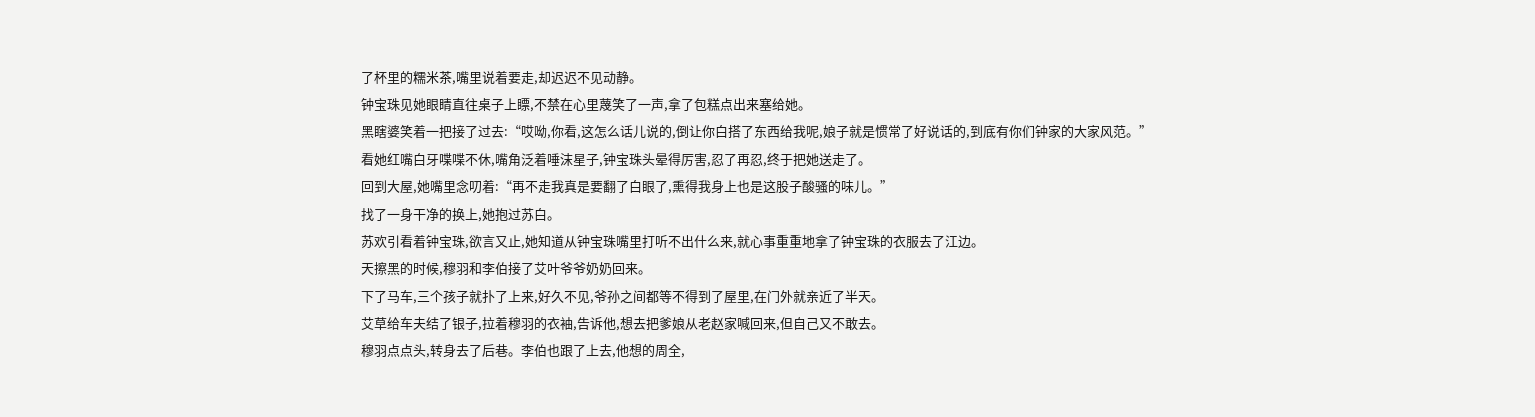了杯里的糯米茶,嘴里说着要走,却迟迟不见动静。
钟宝珠见她眼睛直往桌子上瞟,不禁在心里蔑笑了一声,拿了包糕点出来塞给她。
黑瞎婆笑着一把接了过去:“哎呦,你看,这怎么话儿说的,倒让你白搭了东西给我呢,娘子就是惯常了好说话的,到底有你们钟家的大家风范。”
看她红嘴白牙喋喋不休,嘴角泛着唾沫星子,钟宝珠头晕得厉害,忍了再忍,终于把她送走了。
回到大屋,她嘴里念叨着:“再不走我真是要翻了白眼了,熏得我身上也是这股子酸骚的味儿。”
找了一身干净的换上,她抱过苏白。
苏欢引看着钟宝珠,欲言又止,她知道从钟宝珠嘴里打听不出什么来,就心事重重地拿了钟宝珠的衣服去了江边。
天擦黑的时候,穆羽和李伯接了艾叶爷爷奶奶回来。
下了马车,三个孩子就扑了上来,好久不见,爷孙之间都等不得到了屋里,在门外就亲近了半天。
艾草给车夫结了银子,拉着穆羽的衣袖,告诉他,想去把爹娘从老赵家喊回来,但自己又不敢去。
穆羽点点头,转身去了后巷。李伯也跟了上去,他想的周全,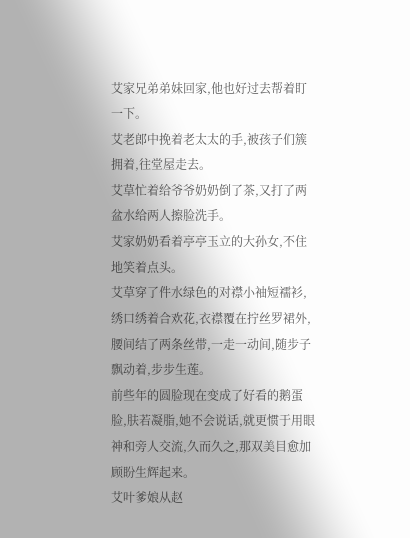艾家兄弟弟妹回家,他也好过去帮着盯一下。
艾老郎中挽着老太太的手,被孩子们簇拥着,往堂屋走去。
艾草忙着给爷爷奶奶倒了茶,又打了两盆水给两人擦脸洗手。
艾家奶奶看着亭亭玉立的大孙女,不住地笑着点头。
艾草穿了件水绿色的对襟小袖短襦衫,绣口绣着合欢花,衣襟覆在拧丝罗裙外,腰间结了两条丝带,一走一动间,随步子飘动着,步步生莲。
前些年的圆脸现在变成了好看的鹅蛋脸,肤若凝脂,她不会说话,就更惯于用眼神和旁人交流,久而久之,那双美目愈加顾盼生辉起来。
艾叶爹娘从赵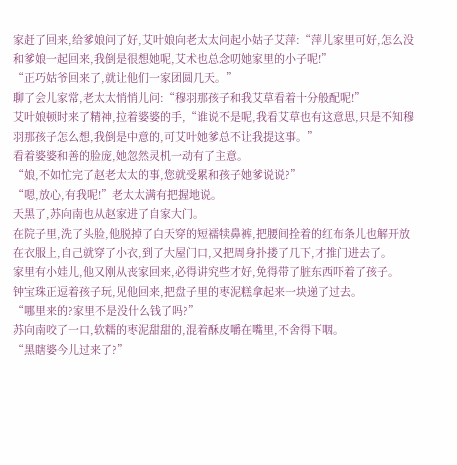家赶了回来,给爹娘问了好,艾叶娘向老太太问起小姑子艾萍:“萍儿家里可好,怎么没和爹娘一起回来,我倒是很想她呢,艾术也总念叨她家里的小子呢!”
“正巧姑爷回来了,就让他们一家团圆几天。”
聊了会儿家常,老太太悄悄儿问:“穆羽那孩子和我艾草看着十分般配呢!”
艾叶娘顿时来了精神,拉着婆婆的手,“谁说不是呢,我看艾草也有这意思,只是不知穆羽那孩子怎么想,我倒是中意的,可艾叶她爹总不让我提这事。”
看着婆婆和善的脸庞,她忽然灵机一动有了主意。
“娘,不如忙完了赵老太太的事,您就受累和孩子她爹说说?”
“嗯,放心,有我呢!”老太太满有把握地说。
天黑了,苏向南也从赵家进了自家大门。
在院子里,洗了头脸,他脱掉了白天穿的短襦犊鼻裤,把腰间拴着的红布条儿也解开放在衣服上,自己就穿了小衣,到了大屋门口,又把周身扑搂了几下,才推门进去了。
家里有小娃儿,他又刚从丧家回来,必得讲究些才好,免得带了脏东西吓着了孩子。
钟宝珠正逗着孩子玩,见他回来,把盘子里的枣泥糕拿起来一块递了过去。
“哪里来的?家里不是没什么钱了吗?”
苏向南咬了一口,软糯的枣泥甜甜的,混着酥皮嚼在嘴里,不舍得下咽。
“黑瞎婆今儿过来了?”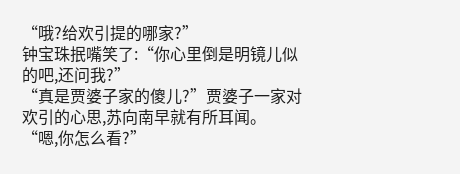“哦?给欢引提的哪家?”
钟宝珠抿嘴笑了:“你心里倒是明镜儿似的吧,还问我?”
“真是贾婆子家的傻儿?”贾婆子一家对欢引的心思,苏向南早就有所耳闻。
“嗯,你怎么看?”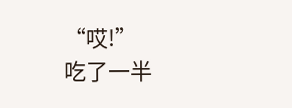“哎!”
吃了一半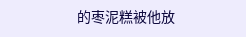的枣泥糕被他放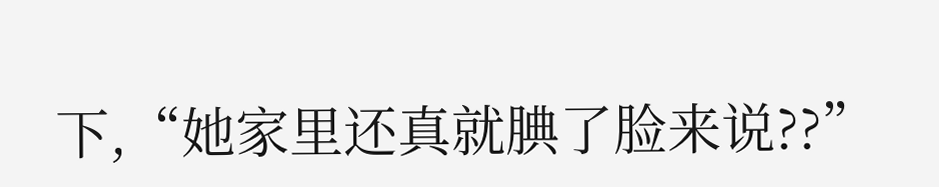下,“她家里还真就腆了脸来说??”